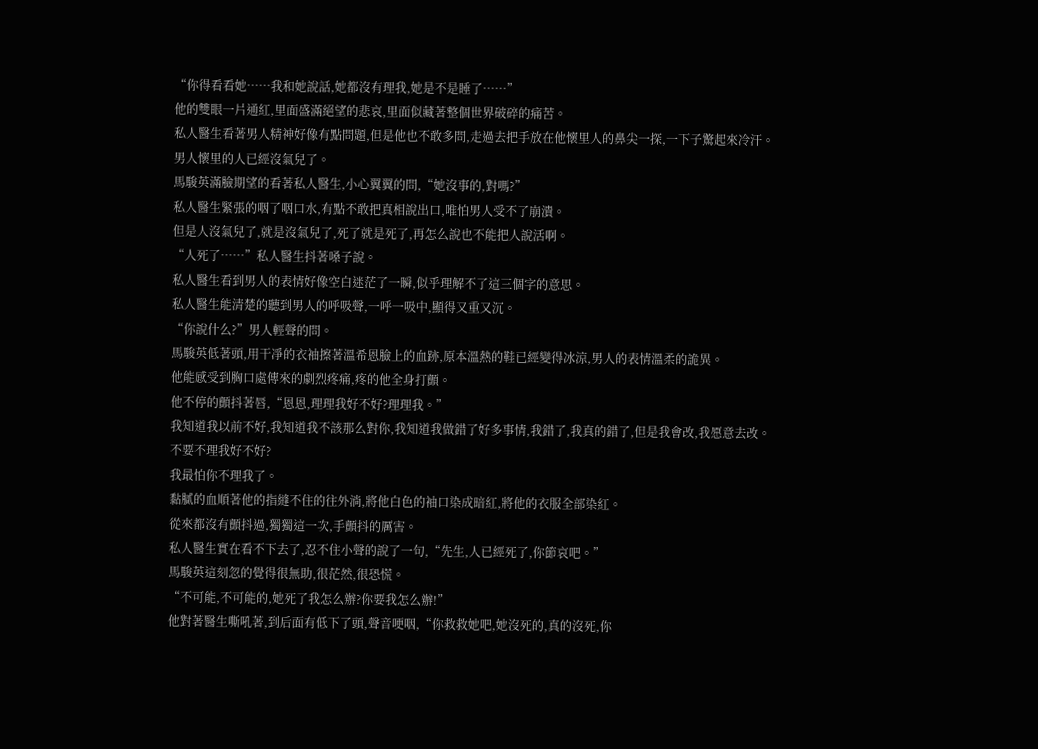“你得看看她……我和她說話,她都沒有理我,她是不是睡了……”
他的雙眼一片通紅,里面盛滿絕望的悲哀,里面似藏著整個世界破碎的痛苦。
私人醫生看著男人精神好像有點問題,但是他也不敢多問,走過去把手放在他懷里人的鼻尖一探,一下子驚起來冷汗。
男人懷里的人已經沒氣兒了。
馬駿英滿臉期望的看著私人醫生,小心翼翼的問,“她沒事的,對嗎?”
私人醫生緊張的咽了咽口水,有點不敢把真相說出口,唯怕男人受不了崩潰。
但是人沒氣兒了,就是沒氣兒了,死了就是死了,再怎么說也不能把人說活啊。
“人死了……”私人醫生抖著嗓子說。
私人醫生看到男人的表情好像空白迷茫了一瞬,似乎理解不了這三個字的意思。
私人醫生能清楚的聽到男人的呼吸聲,一呼一吸中,顯得又重又沉。
“你說什么?”男人輕聲的問。
馬駿英低著頭,用干凈的衣袖擦著溫希恩臉上的血跡,原本溫熱的鞋已經變得冰涼,男人的表情溫柔的詭異。
他能感受到胸口處傳來的劇烈疼痛,疼的他全身打顫。
他不停的顫抖著唇,“恩恩,理理我好不好?理理我。”
我知道我以前不好,我知道我不該那么對你,我知道我做錯了好多事情,我錯了,我真的錯了,但是我會改,我愿意去改。
不要不理我好不好?
我最怕你不理我了。
黏膩的血順著他的指縫不住的往外淌,將他白色的袖口染成暗紅,將他的衣服全部染紅。
從來都沒有顫抖過,獨獨這一次,手顫抖的厲害。
私人醫生實在看不下去了,忍不住小聲的說了一句,“先生,人已經死了,你節哀吧。”
馬駿英這刻忽的覺得很無助,很茫然,很恐慌。
“不可能,不可能的,她死了我怎么辦?你要我怎么辦!”
他對著醫生嘶吼著,到后面有低下了頭,聲音哽咽,“你救救她吧,她沒死的,真的沒死,你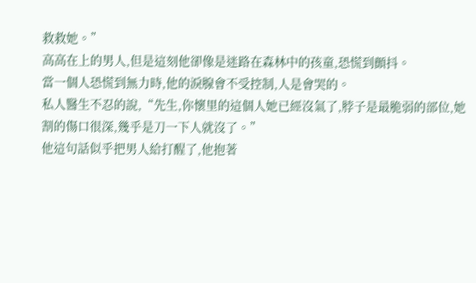救救她。”
高高在上的男人,但是這刻他卻像是迷路在森林中的孩童,恐慌到顫抖。
當一個人恐慌到無力時,他的淚腺會不受控制,人是會哭的。
私人醫生不忍的說,“先生,你懷里的這個人她已經沒氣了,脖子是最脆弱的部位,她割的傷口很深,幾乎是刀一下人就沒了。”
他這句話似乎把男人給打醒了,他抱著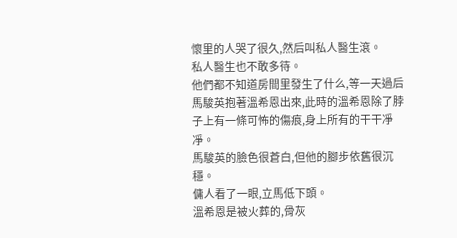懷里的人哭了很久,然后叫私人醫生滾。
私人醫生也不敢多待。
他們都不知道房間里發生了什么,等一天過后馬駿英抱著溫希恩出來,此時的溫希恩除了脖子上有一條可怖的傷痕,身上所有的干干凈凈。
馬駿英的臉色很蒼白,但他的腳步依舊很沉穩。
傭人看了一眼,立馬低下頭。
溫希恩是被火葬的,骨灰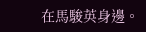在馬駿英身邊。